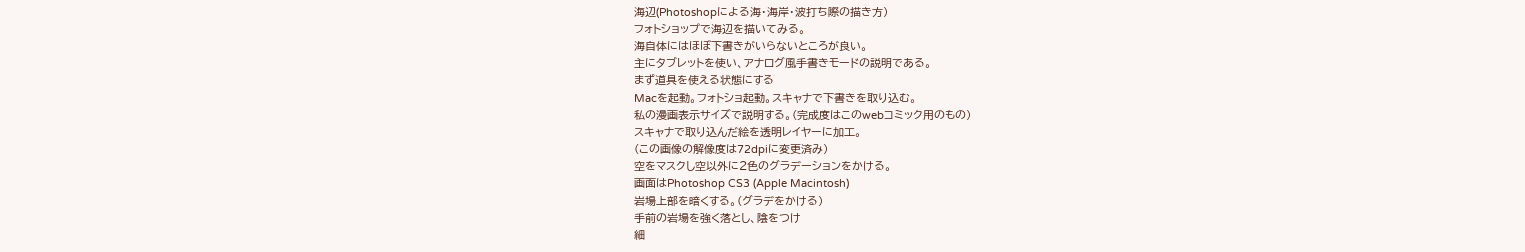海辺(Photoshopによる海・海岸・波打ち際の描き方)
フォトショップで海辺を描いてみる。
海自体にはほぼ下書きがいらないところが良い。
主にタブレットを使い、アナログ風手書きモードの説明である。
まず道具を使える状態にする
Macを起動。フォトショ起動。スキャナで下書きを取り込む。
私の漫画表示サイズで説明する。(完成度はこのwebコミック用のもの)
スキャナで取り込んだ絵を透明レイヤーに加工。
(この画像の解像度は72dpiに変更済み)
空をマスクし空以外に2色のグラデーションをかける。
画面はPhotoshop CS3 (Apple Macintosh)
岩場上部を暗くする。(グラデをかける)
手前の岩場を強く落とし、陰をつけ
細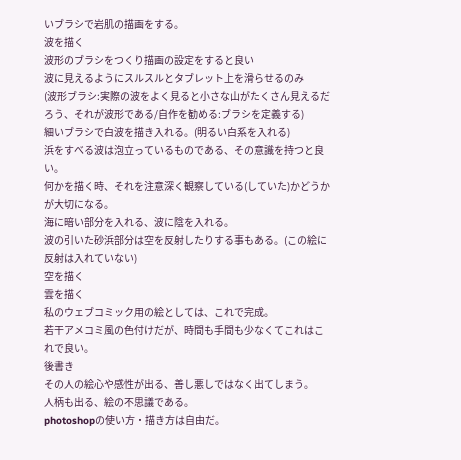いブラシで岩肌の描画をする。
波を描く
波形のブラシをつくり描画の設定をすると良い
波に見えるようにスルスルとタブレット上を滑らせるのみ
(波形ブラシ:実際の波をよく見ると小さな山がたくさん見えるだろう、それが波形である/自作を勧める:ブラシを定義する)
細いブラシで白波を描き入れる。(明るい白系を入れる)
浜をすべる波は泡立っているものである、その意識を持つと良い。
何かを描く時、それを注意深く観察している(していた)かどうかが大切になる。
海に暗い部分を入れる、波に陰を入れる。
波の引いた砂浜部分は空を反射したりする事もある。(この絵に反射は入れていない)
空を描く
雲を描く
私のウェブコミック用の絵としては、これで完成。
若干アメコミ風の色付けだが、時間も手間も少なくてこれはこれで良い。
後書き
その人の絵心や感性が出る、善し悪しではなく出てしまう。
人柄も出る、絵の不思議である。
photoshopの使い方・描き方は自由だ。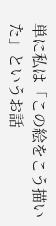単に私は「この絵をこう描いた」というお話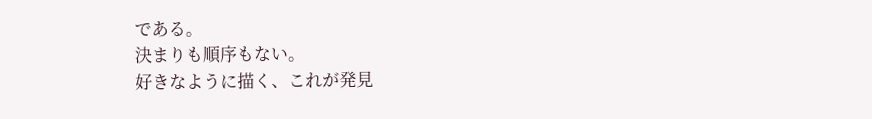である。
決まりも順序もない。
好きなように描く、これが発見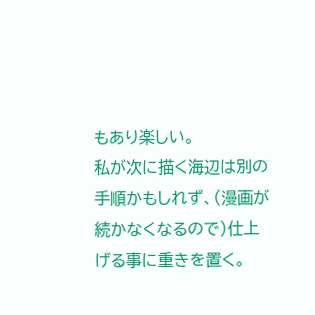もあり楽しい。
私が次に描く海辺は別の手順かもしれず、(漫画が続かなくなるので)仕上げる事に重きを置く。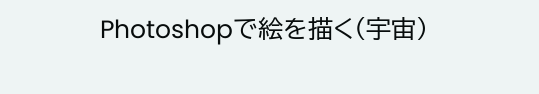Photoshopで絵を描く(宇宙)